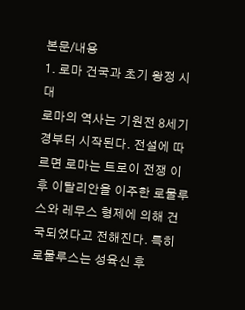본문/내용
1. 로마 건국과 초기 왕정 시대
로마의 역사는 기원전 8세기경부터 시작된다. 전설에 따르면 로마는 트로이 전쟁 이후 이탈리안을 이주한 로물루스와 레무스 형제에 의해 건국되었다고 전해진다. 특히 로물루스는 성육신 후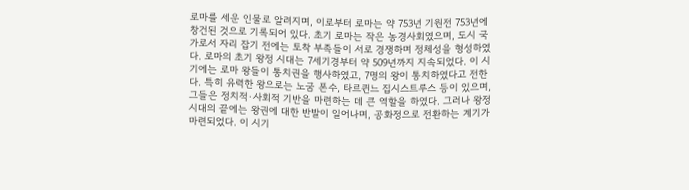로마를 세운 인물로 알려지며, 이로부터 로마는 약 753년 기원전 753년에 창건된 것으로 기록되어 있다. 초기 로마는 작은 농경사회였으며, 도시 국가로서 자리 잡기 전에는 토착 부족들이 서로 경쟁하며 정체성을 형성하였다. 로마의 초기 왕정 시대는 7세기경부터 약 509년까지 지속되었다. 이 시기에는 로마 왕들이 통치권을 행사하였고, 7명의 왕이 통치하였다고 전한다. 특히 유력한 왕으로는 노굼 폰수, 타르퀸느 집시스트루스 등이 있으며, 그들은 정치적·사회적 기반을 마련하는 데 큰 역할을 하였다. 그러나 왕정 시대의 끝에는 왕권에 대한 반발이 일어나며, 공화정으로 전환하는 계기가 마련되었다. 이 시기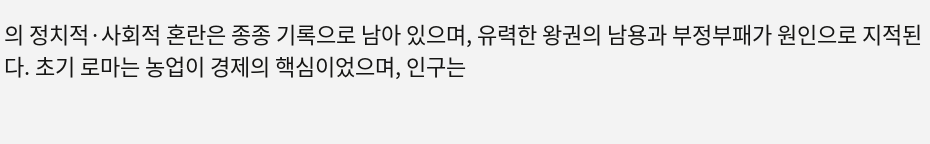의 정치적·사회적 혼란은 종종 기록으로 남아 있으며, 유력한 왕권의 남용과 부정부패가 원인으로 지적된다. 초기 로마는 농업이 경제의 핵심이었으며, 인구는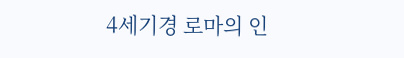4세기경 로마의 인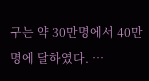구는 약 30만명에서 40만명에 달하였다. …